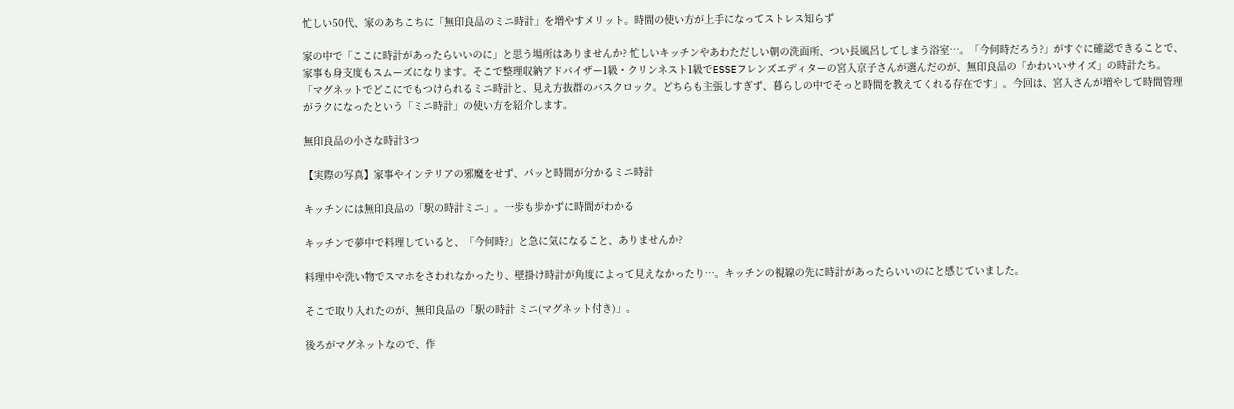忙しい50代、家のあちこちに「無印良品のミニ時計」を増やすメリット。時間の使い方が上手になってストレス知らず

家の中で「ここに時計があったらいいのに」と思う場所はありませんか? 忙しいキッチンやあわただしい朝の洗面所、つい長風呂してしまう浴室…。「今何時だろう?」がすぐに確認できることで、家事も身支度もスムーズになります。そこで整理収納アドバイザー1級・クリンネスト1級でESSEフレンズエディターの宮入京子さんが選んだのが、無印良品の「かわいいサイズ」の時計たち。「マグネットでどこにでもつけられるミニ時計と、見え方抜群のバスクロック。どちらも主張しすぎず、暮らしの中でそっと時間を教えてくれる存在です」。今回は、宮入さんが増やして時間管理がラクになったという「ミニ時計」の使い方を紹介します。

無印良品の小さな時計3つ

【実際の写真】家事やインテリアの邪魔をせず、パッと時間が分かるミニ時計

キッチンには無印良品の「駅の時計ミニ」。一歩も歩かずに時間がわかる

キッチンで夢中で料理していると、「今何時?」と急に気になること、ありませんか?

料理中や洗い物でスマホをさわれなかったり、壁掛け時計が角度によって見えなかったり…。キッチンの視線の先に時計があったらいいのにと感じていました。

そこで取り入れたのが、無印良品の「駅の時計 ミニ(マグネット付き)」。

後ろがマグネットなので、作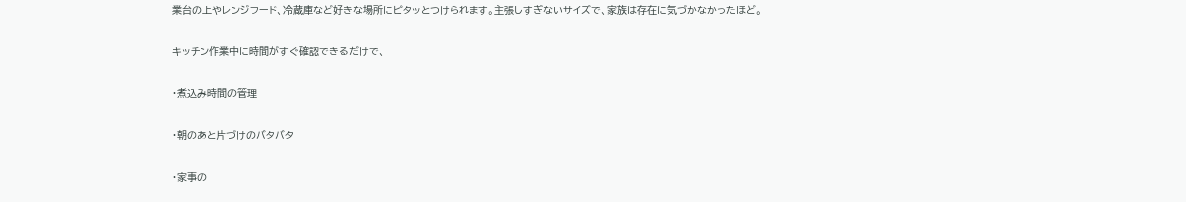業台の上やレンジフード、冷蔵庫など好きな場所にピタッとつけられます。主張しすぎないサイズで、家族は存在に気づかなかったほど。

キッチン作業中に時間がすぐ確認できるだけで、

・煮込み時間の管理

・朝のあと片づけのバタバタ

・家事の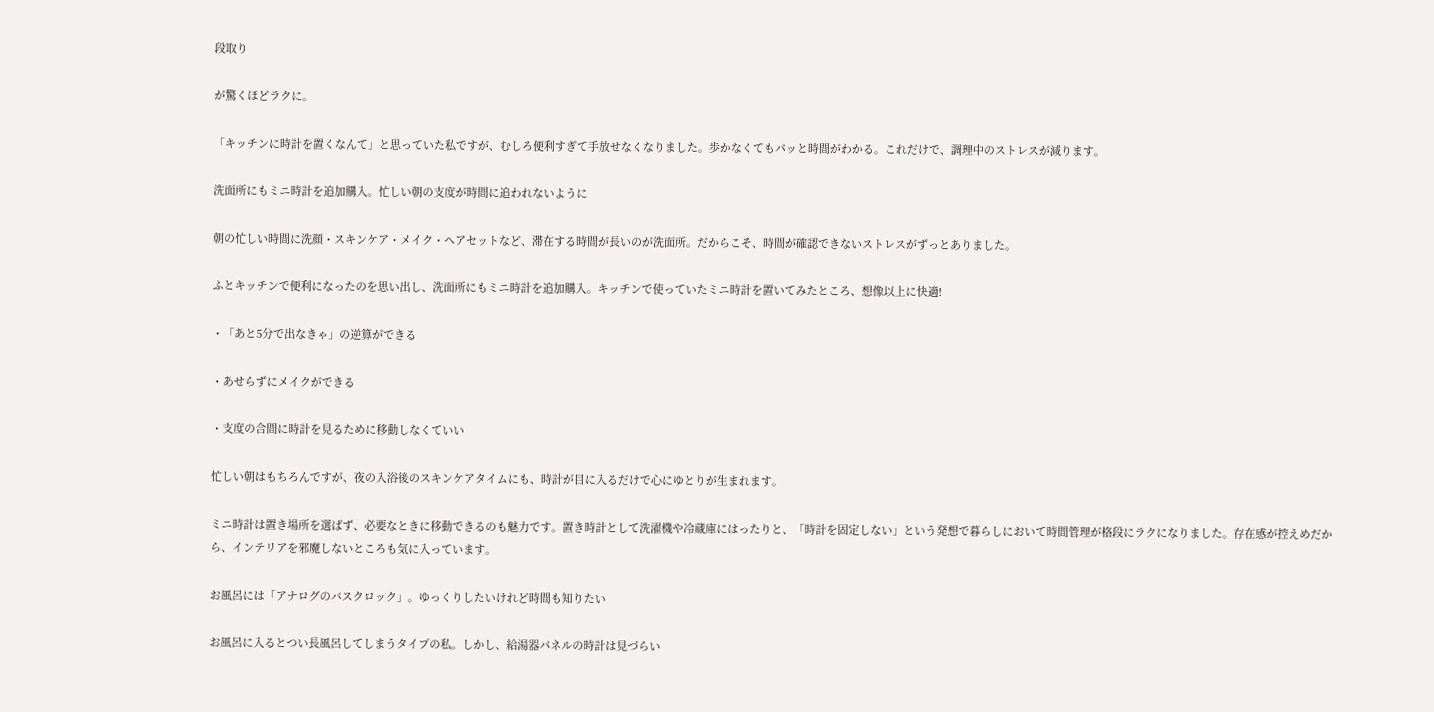段取り

が驚くほどラクに。

「キッチンに時計を置くなんて」と思っていた私ですが、むしろ便利すぎて手放せなくなりました。歩かなくてもパッと時間がわかる。これだけで、調理中のストレスが減ります。

洗面所にもミニ時計を追加購入。忙しい朝の支度が時間に追われないように

朝の忙しい時間に洗顔・スキンケア・メイク・ヘアセットなど、滞在する時間が長いのが洗面所。だからこそ、時間が確認できないストレスがずっとありました。

ふとキッチンで便利になったのを思い出し、洗面所にもミニ時計を追加購入。キッチンで使っていたミニ時計を置いてみたところ、想像以上に快適!

・「あと5分で出なきゃ」の逆算ができる

・あせらずにメイクができる

・支度の合間に時計を見るために移動しなくていい

忙しい朝はもちろんですが、夜の入浴後のスキンケアタイムにも、時計が目に入るだけで心にゆとりが生まれます。

ミニ時計は置き場所を選ばず、必要なときに移動できるのも魅力です。置き時計として洗濯機や冷蔵庫にはったりと、「時計を固定しない」という発想で暮らしにおいて時間管理が格段にラクになりました。存在感が控えめだから、インテリアを邪魔しないところも気に入っています。

お風呂には「アナログのバスクロック」。ゆっくりしたいけれど時間も知りたい

お風呂に入るとつい長風呂してしまうタイプの私。しかし、給湯器パネルの時計は見づらい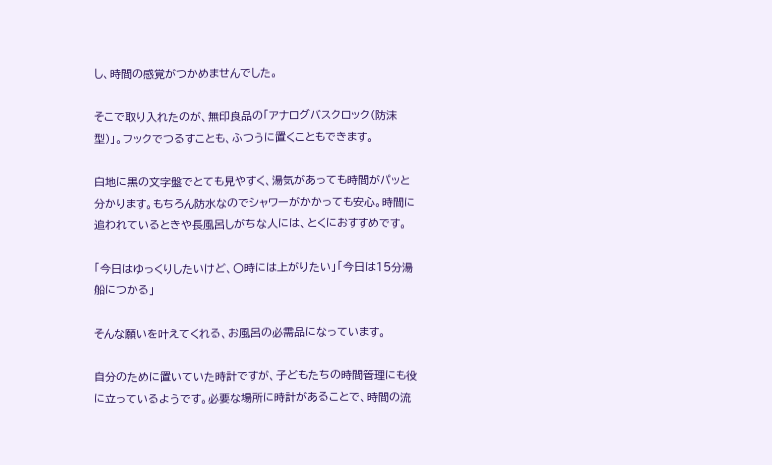し、時間の感覚がつかめませんでした。

そこで取り入れたのが、無印良品の「アナログバスクロック(防沫型)」。フックでつるすことも、ふつうに置くこともできます。

白地に黒の文字盤でとても見やすく、湯気があっても時間がパッと分かります。もちろん防水なのでシャワーがかかっても安心。時間に追われているときや長風呂しがちな人には、とくにおすすめです。

「今日はゆっくりしたいけど、〇時には上がりたい」「今日は15分湯船につかる」

そんな願いを叶えてくれる、お風呂の必需品になっています。

自分のために置いていた時計ですが、子どもたちの時間管理にも役に立っているようです。必要な場所に時計があることで、時間の流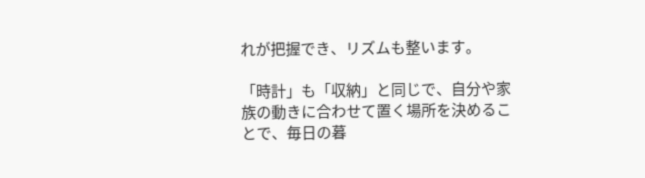れが把握でき、リズムも整います。

「時計」も「収納」と同じで、自分や家族の動きに合わせて置く場所を決めることで、毎日の暮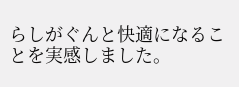らしがぐんと快適になることを実感しました。